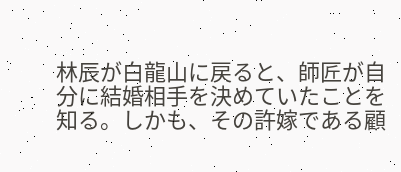林辰が白龍山に戻ると、師匠が自分に結婚相手を決めていたことを知る。しかも、その許嫁である顧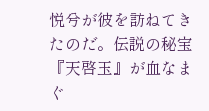悦兮が彼を訪ねてきたのだ。伝説の秘宝『天啓玉』が血なまぐ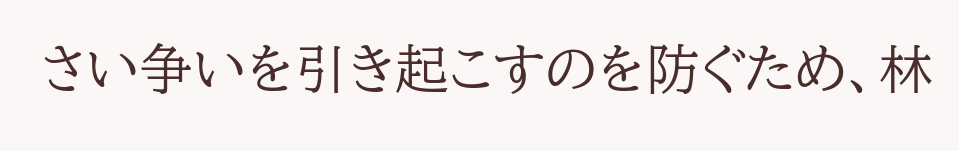さい争いを引き起こすのを防ぐため、林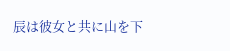辰は彼女と共に山を下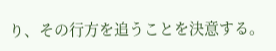り、その行方を追うことを決意する。